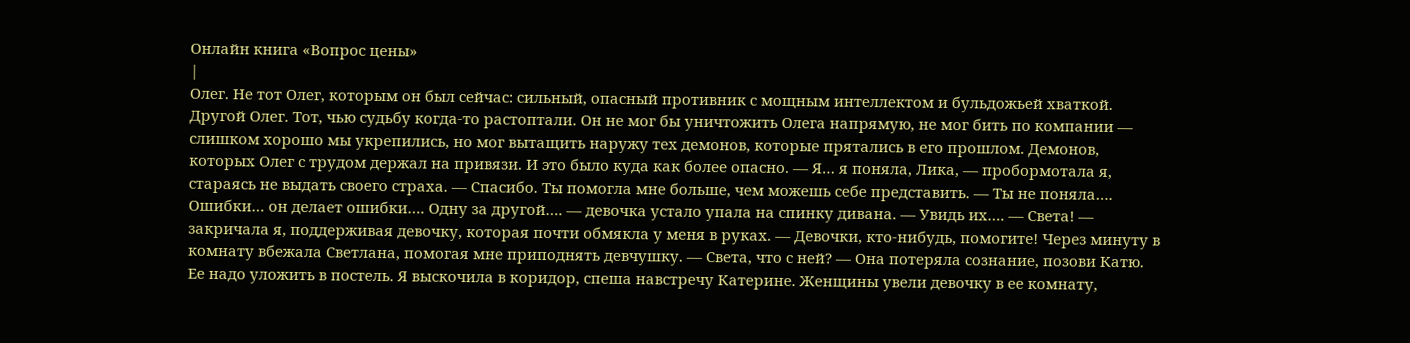Онлайн книга «Вопрос цены»
|
Олег. Не тот Олег, которым он был сейчас: сильный, опасный противник с мощным интеллектом и бульдожьей хваткой. Другой Олег. Тот, чью судьбу когда-то растоптали. Он не мог бы уничтожить Олега напрямую, не мог бить по компании — слишком хорошо мы укрепились, но мог вытащить наружу тех демонов, которые прятались в его прошлом. Демонов, которых Олег с трудом держал на привязи. И это было куда как более опасно. — Я… я поняла, Лика, — пробормотала я, стараясь не выдать своего страха. — Спасибо. Ты помогла мне больше, чем можешь себе представить. — Ты не поняла…. Ошибки… он делает ошибки…. Одну за другой…. — девочка устало упала на спинку дивана. — Увидь их…. — Света! — закричала я, поддерживая девочку, которая почти обмякла у меня в руках. — Девочки, кто-нибудь, помогите! Через минуту в комнату вбежала Светлана, помогая мне приподнять девчушку. — Света, что с ней? — Она потеряла сознание, позови Катю. Ее надо уложить в постель. Я выскочила в коридор, спеша навстречу Катерине. Женщины увели девочку в ее комнату,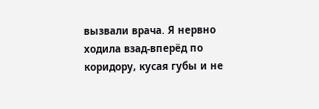вызвали врача. Я нервно ходила взад-вперёд по коридору, кусая губы и не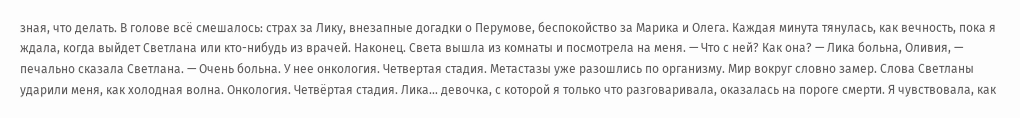зная, что делать. В голове всё смешалось: страх за Лику, внезапные догадки о Перумове, беспокойство за Марика и Олега. Каждая минута тянулась, как вечность, пока я ждала, когда выйдет Светлана или кто-нибудь из врачей. Наконец. Света вышла из комнаты и посмотрела на меня. — Что с ней? Как она? — Лика больна, Оливия, — печально сказала Светлана. — Очень больна. У нее онкология. Четвертая стадия. Метастазы уже разошлись по организму. Мир вокруг словно замер. Слова Светланы ударили меня, как холодная волна. Онкология. Четвёртая стадия. Лика… девочка, с которой я только что разговаривала, оказалась на пороге смерти. Я чувствовала, как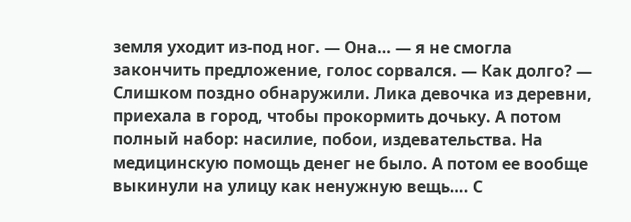земля уходит из-под ног. — Она… — я не смогла закончить предложение, голос сорвался. — Как долго? — Слишком поздно обнаружили. Лика девочка из деревни, приехала в город, чтобы прокормить дочьку. А потом полный набор: насилие, побои, издевательства. На медицинскую помощь денег не было. А потом ее вообще выкинули на улицу как ненужную вещь…. С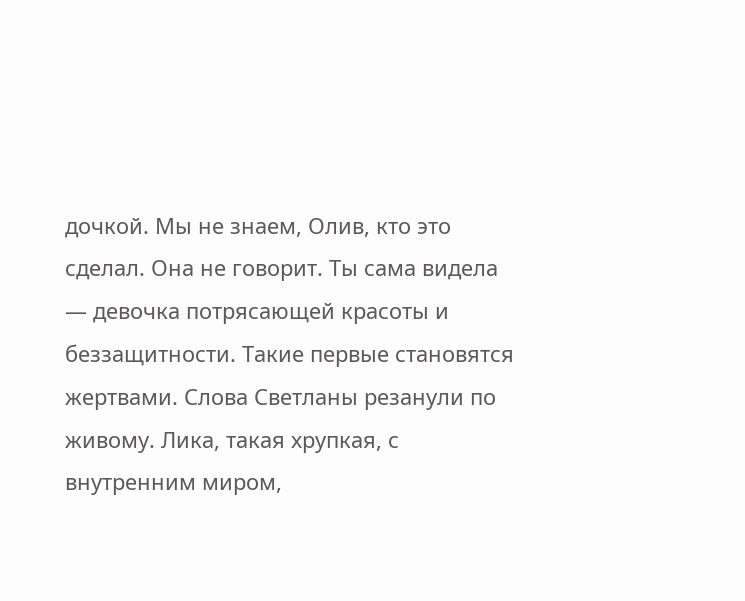дочкой. Мы не знаем, Олив, кто это сделал. Она не говорит. Ты сама видела — девочка потрясающей красоты и беззащитности. Такие первые становятся жертвами. Слова Светланы резанули по живому. Лика, такая хрупкая, с внутренним миром,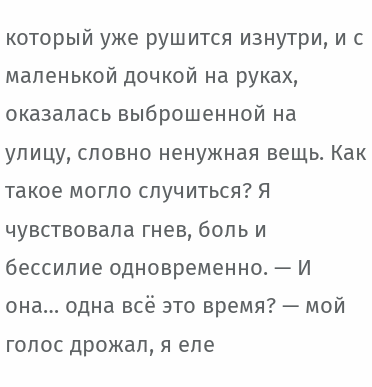который уже рушится изнутри, и с маленькой дочкой на руках, оказалась выброшенной на улицу, словно ненужная вещь. Как такое могло случиться? Я чувствовала гнев, боль и бессилие одновременно. — И она… одна всё это время? — мой голос дрожал, я еле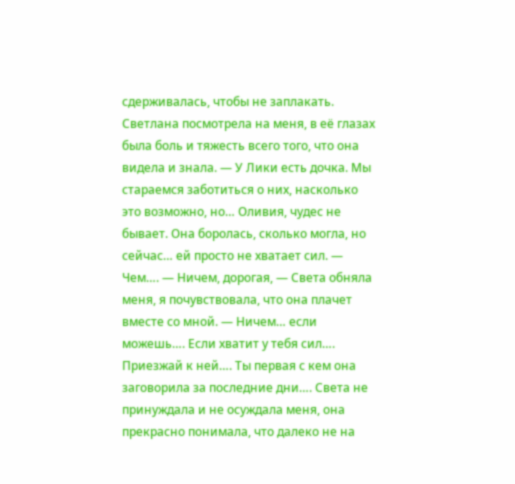сдерживалась, чтобы не заплакать. Светлана посмотрела на меня, в её глазах была боль и тяжесть всего того, что она видела и знала. — У Лики есть дочка. Мы стараемся заботиться о них, насколько это возможно, но… Оливия, чудес не бывает. Она боролась, сколько могла, но сейчас… ей просто не хватает сил. — Чем…. — Ничем, дорогая, — Света обняла меня, я почувствовала, что она плачет вместе со мной. — Ничем… если можешь…. Если хватит у тебя сил…. Приезжай к ней…. Ты первая с кем она заговорила за последние дни…. Света не принуждала и не осуждала меня, она прекрасно понимала, что далеко не на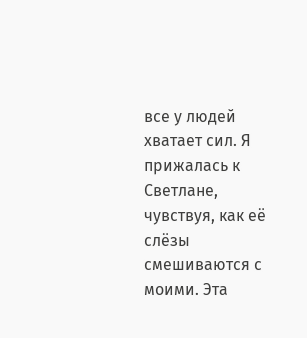все у людей хватает сил. Я прижалась к Светлане, чувствуя, как её слёзы смешиваются с моими. Эта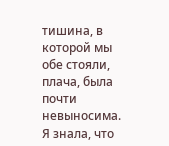тишина, в которой мы обе стояли, плача, была почти невыносима. Я знала, что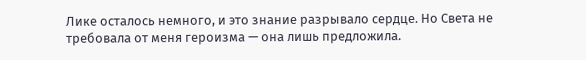Лике осталось немного, и это знание разрывало сердце. Но Света не требовала от меня героизма — она лишь предложила.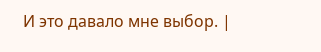И это давало мне выбор. |